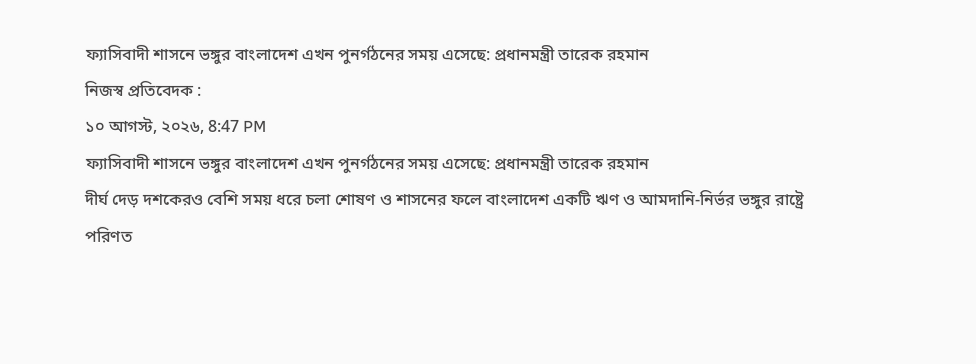ফ্যাসিবাদী শাসনে ভঙ্গুর বাংলাদেশ এখন পুনর্গঠনের সময় এসেছে: প্রধানমন্ত্রী তারেক রহমান
নিজস্ব প্রতিবেদক :
১০ আগস্ট, ২০২৬, 8:47 PM
ফ্যাসিবাদী শাসনে ভঙ্গুর বাংলাদেশ এখন পুনর্গঠনের সময় এসেছে: প্রধানমন্ত্রী তারেক রহমান
দীর্ঘ দেড় দশকেরও বেশি সময় ধরে চলা শোষণ ও শাসনের ফলে বাংলাদেশ একটি ঋণ ও আমদানি-নির্ভর ভঙ্গুর রাষ্ট্রে পরিণত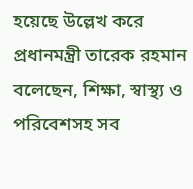হয়েছে উল্লেখ করে প্রধানমন্ত্রী তারেক রহমান বলেছেন, শিক্ষা, স্বাস্থ্য ও পরিবেশসহ সব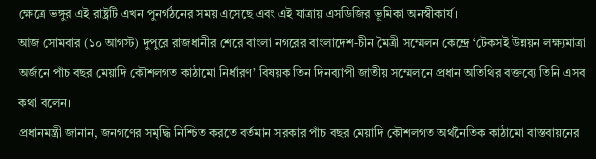ক্ষেত্রে ভঙ্গুর এই রাষ্ট্রটি এখন পুনর্গঠনের সময় এসেছে এবং এই যাত্রায় এসডিজির ভূমিকা অনস্বীকার্য।
আজ সোমবার (১০ আগস্ট) দুপুরে রাজধানীর শেরে বাংলা নগরের বাংলাদেশ-চীন মৈত্রী সম্মেলন কেন্দ্রে ‘টেকসই উন্নয়ন লক্ষ্যমাত্রা অর্জনে পাঁচ বছর মেয়াদি কৌশলগত কাঠামো নির্ধারণ’ বিষয়ক তিন দিনব্যাপী জাতীয় সম্মেলনে প্রধান অতিথির বক্তব্যে তিনি এসব কথা বলেন।
প্রধানমন্ত্রী জানান, জনগণের সমৃদ্ধি নিশ্চিত করতে বর্তমান সরকার পাঁচ বছর মেয়াদি কৌশলগত অর্থনৈতিক কাঠামো বাস্তবায়নের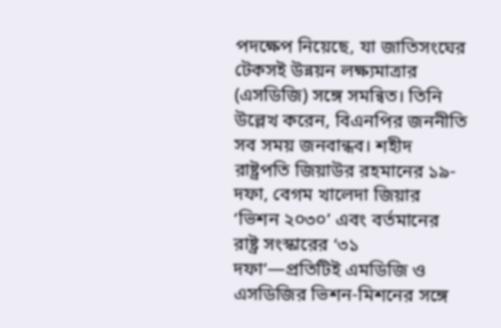পদক্ষেপ নিয়েছে, যা জাতিসংঘের টেকসই উন্নয়ন লক্ষ্যমাত্রার (এসডিজি) সঙ্গে সমন্বিত। তিনি উল্লেখ করেন, বিএনপির জননীতি সব সময় জনবান্ধব। শহীদ রাষ্ট্রপতি জিয়াউর রহমানের ১৯-দফা, বেগম খালেদা জিয়ার ‘ভিশন ২০৩০’ এবং বর্তমানের রাষ্ট্র সংস্কারের ‘৩১ দফা’—প্রতিটিই এমডিজি ও এসডিজির ভিশন-মিশনের সঙ্গে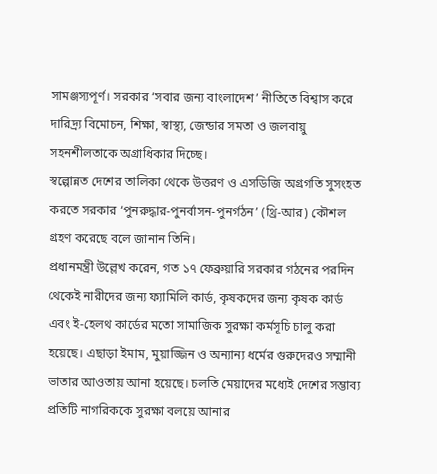সামঞ্জস্যপূর্ণ। সরকার ‘সবার জন্য বাংলাদেশ’ নীতিতে বিশ্বাস করে দারিদ্র্য বিমোচন, শিক্ষা, স্বাস্থ্য, জেন্ডার সমতা ও জলবায়ু সহনশীলতাকে অগ্রাধিকার দিচ্ছে।
স্বল্পোন্নত দেশের তালিকা থেকে উত্তরণ ও এসডিজি অগ্রগতি সুসংহত করতে সরকার ‘পুনরুদ্ধার-পুনর্বাসন-পুনর্গঠন’ (থ্রি-আর) কৌশল গ্রহণ করেছে বলে জানান তিনি।
প্রধানমন্ত্রী উল্লেখ করেন, গত ১৭ ফেব্রুয়ারি সরকার গঠনের পরদিন থেকেই নারীদের জন্য ফ্যামিলি কার্ড, কৃষকদের জন্য কৃষক কার্ড এবং ই-হেলথ কার্ডের মতো সামাজিক সুরক্ষা কর্মসূচি চালু করা হয়েছে। এছাড়া ইমাম, মুয়াজ্জিন ও অন্যান্য ধর্মের গুরুদেরও সম্মানী ভাতার আওতায় আনা হয়েছে। চলতি মেয়াদের মধ্যেই দেশের সম্ভাব্য প্রতিটি নাগরিককে সুরক্ষা বলয়ে আনার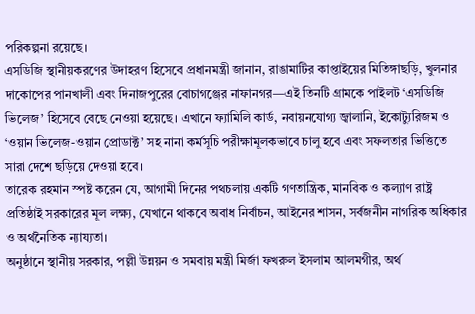পরিকল্পনা রয়েছে।
এসডিজি স্থানীয়করণের উদাহরণ হিসেবে প্রধানমন্ত্রী জানান, রাঙামাটির কাপ্তাইয়ের মিতিঙ্গাছড়ি, খুলনার দাকোপের পানখালী এবং দিনাজপুরের বোচাগঞ্জের নাফানগর—এই তিনটি গ্রামকে পাইলট ‘এসডিজি ভিলেজ’ হিসেবে বেছে নেওয়া হয়েছে। এখানে ফ্যামিলি কার্ড, নবায়নযোগ্য জ্বালানি, ইকোট্যুরিজম ও ‘ওয়ান ভিলেজ-ওয়ান প্রোডাক্ট’ সহ নানা কর্মসূচি পরীক্ষামূলকভাবে চালু হবে এবং সফলতার ভিত্তিতে সারা দেশে ছড়িয়ে দেওয়া হবে।
তারেক রহমান স্পষ্ট করেন যে, আগামী দিনের পথচলায় একটি গণতান্ত্রিক, মানবিক ও কল্যাণ রাষ্ট্র প্রতিষ্ঠাই সরকারের মূল লক্ষ্য, যেখানে থাকবে অবাধ নির্বাচন, আইনের শাসন, সর্বজনীন নাগরিক অধিকার ও অর্থনৈতিক ন্যায্যতা।
অনুষ্ঠানে স্থানীয় সরকার, পল্লী উন্নয়ন ও সমবায় মন্ত্রী মির্জা ফখরুল ইসলাম আলমগীর, অর্থ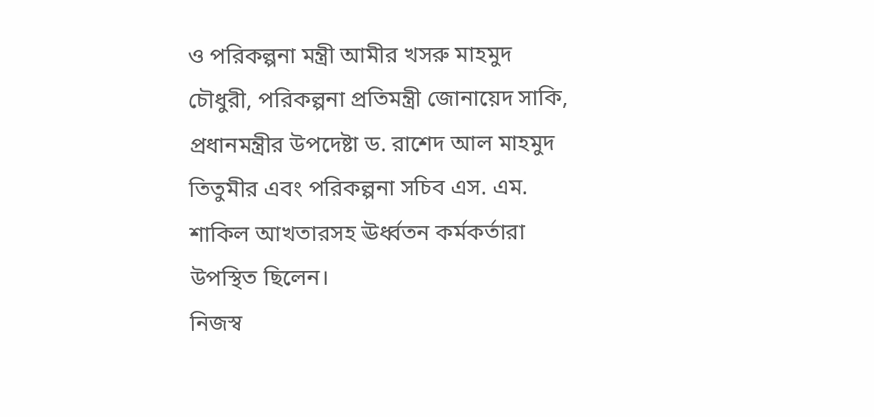ও পরিকল্পনা মন্ত্রী আমীর খসরু মাহমুদ চৌধুরী, পরিকল্পনা প্রতিমন্ত্রী জোনায়েদ সাকি, প্রধানমন্ত্রীর উপদেষ্টা ড. রাশেদ আল মাহমুদ তিতুমীর এবং পরিকল্পনা সচিব এস. এম. শাকিল আখতারসহ ঊর্ধ্বতন কর্মকর্তারা উপস্থিত ছিলেন।
নিজস্ব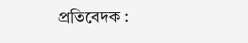প্রতিবেদক :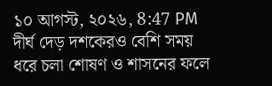১০ আগস্ট, ২০২৬, 8:47 PM
দীর্ঘ দেড় দশকেরও বেশি সময় ধরে চলা শোষণ ও শাসনের ফলে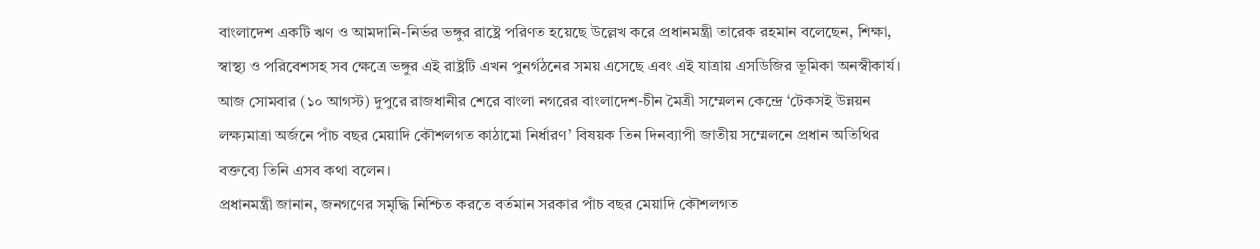বাংলাদেশ একটি ঋণ ও আমদানি-নির্ভর ভঙ্গুর রাষ্ট্রে পরিণত হয়েছে উল্লেখ করে প্রধানমন্ত্রী তারেক রহমান বলেছেন, শিক্ষা, স্বাস্থ্য ও পরিবেশসহ সব ক্ষেত্রে ভঙ্গুর এই রাষ্ট্রটি এখন পুনর্গঠনের সময় এসেছে এবং এই যাত্রায় এসডিজির ভূমিকা অনস্বীকার্য।
আজ সোমবার (১০ আগস্ট) দুপুরে রাজধানীর শেরে বাংলা নগরের বাংলাদেশ-চীন মৈত্রী সম্মেলন কেন্দ্রে ‘টেকসই উন্নয়ন লক্ষ্যমাত্রা অর্জনে পাঁচ বছর মেয়াদি কৌশলগত কাঠামো নির্ধারণ’ বিষয়ক তিন দিনব্যাপী জাতীয় সম্মেলনে প্রধান অতিথির বক্তব্যে তিনি এসব কথা বলেন।
প্রধানমন্ত্রী জানান, জনগণের সমৃদ্ধি নিশ্চিত করতে বর্তমান সরকার পাঁচ বছর মেয়াদি কৌশলগত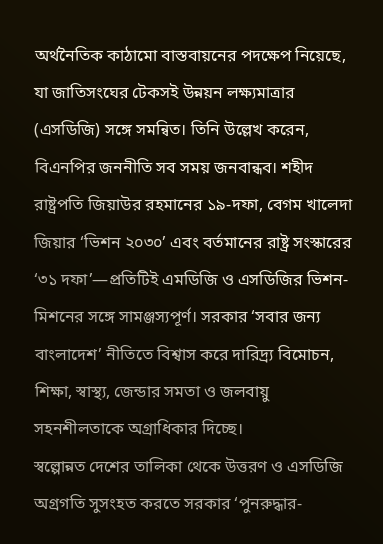অর্থনৈতিক কাঠামো বাস্তবায়নের পদক্ষেপ নিয়েছে, যা জাতিসংঘের টেকসই উন্নয়ন লক্ষ্যমাত্রার (এসডিজি) সঙ্গে সমন্বিত। তিনি উল্লেখ করেন, বিএনপির জননীতি সব সময় জনবান্ধব। শহীদ রাষ্ট্রপতি জিয়াউর রহমানের ১৯-দফা, বেগম খালেদা জিয়ার ‘ভিশন ২০৩০’ এবং বর্তমানের রাষ্ট্র সংস্কারের ‘৩১ দফা’—প্রতিটিই এমডিজি ও এসডিজির ভিশন-মিশনের সঙ্গে সামঞ্জস্যপূর্ণ। সরকার ‘সবার জন্য বাংলাদেশ’ নীতিতে বিশ্বাস করে দারিদ্র্য বিমোচন, শিক্ষা, স্বাস্থ্য, জেন্ডার সমতা ও জলবায়ু সহনশীলতাকে অগ্রাধিকার দিচ্ছে।
স্বল্পোন্নত দেশের তালিকা থেকে উত্তরণ ও এসডিজি অগ্রগতি সুসংহত করতে সরকার ‘পুনরুদ্ধার-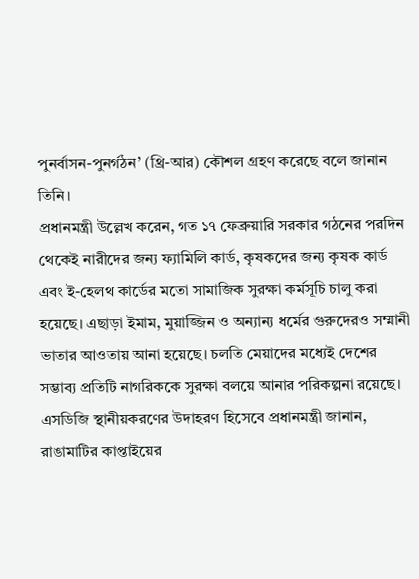পুনর্বাসন-পুনর্গঠন’ (থ্রি-আর) কৌশল গ্রহণ করেছে বলে জানান তিনি।
প্রধানমন্ত্রী উল্লেখ করেন, গত ১৭ ফেব্রুয়ারি সরকার গঠনের পরদিন থেকেই নারীদের জন্য ফ্যামিলি কার্ড, কৃষকদের জন্য কৃষক কার্ড এবং ই-হেলথ কার্ডের মতো সামাজিক সুরক্ষা কর্মসূচি চালু করা হয়েছে। এছাড়া ইমাম, মুয়াজ্জিন ও অন্যান্য ধর্মের গুরুদেরও সম্মানী ভাতার আওতায় আনা হয়েছে। চলতি মেয়াদের মধ্যেই দেশের সম্ভাব্য প্রতিটি নাগরিককে সুরক্ষা বলয়ে আনার পরিকল্পনা রয়েছে।
এসডিজি স্থানীয়করণের উদাহরণ হিসেবে প্রধানমন্ত্রী জানান, রাঙামাটির কাপ্তাইয়ের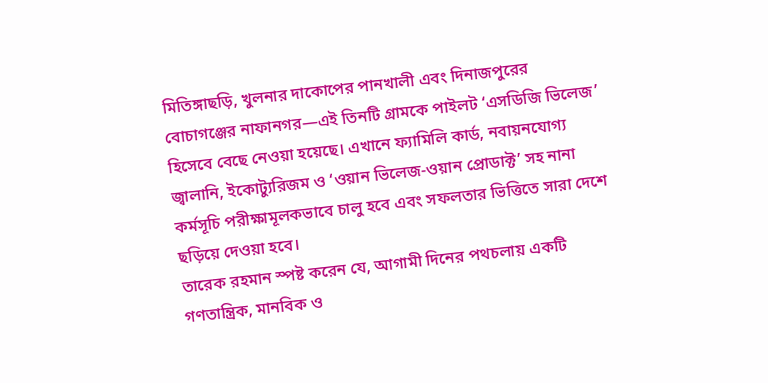মিতিঙ্গাছড়ি, খুলনার দাকোপের পানখালী এবং দিনাজপুরের বোচাগঞ্জের নাফানগর—এই তিনটি গ্রামকে পাইলট ‘এসডিজি ভিলেজ’ হিসেবে বেছে নেওয়া হয়েছে। এখানে ফ্যামিলি কার্ড, নবায়নযোগ্য জ্বালানি, ইকোট্যুরিজম ও ‘ওয়ান ভিলেজ-ওয়ান প্রোডাক্ট’ সহ নানা কর্মসূচি পরীক্ষামূলকভাবে চালু হবে এবং সফলতার ভিত্তিতে সারা দেশে ছড়িয়ে দেওয়া হবে।
তারেক রহমান স্পষ্ট করেন যে, আগামী দিনের পথচলায় একটি গণতান্ত্রিক, মানবিক ও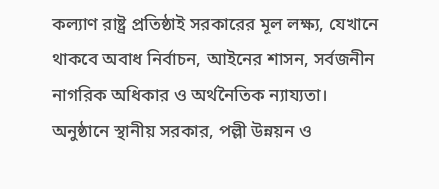কল্যাণ রাষ্ট্র প্রতিষ্ঠাই সরকারের মূল লক্ষ্য, যেখানে থাকবে অবাধ নির্বাচন, আইনের শাসন, সর্বজনীন নাগরিক অধিকার ও অর্থনৈতিক ন্যায্যতা।
অনুষ্ঠানে স্থানীয় সরকার, পল্লী উন্নয়ন ও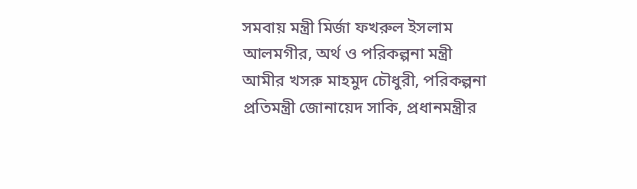সমবায় মন্ত্রী মির্জা ফখরুল ইসলাম আলমগীর, অর্থ ও পরিকল্পনা মন্ত্রী আমীর খসরু মাহমুদ চৌধুরী, পরিকল্পনা প্রতিমন্ত্রী জোনায়েদ সাকি, প্রধানমন্ত্রীর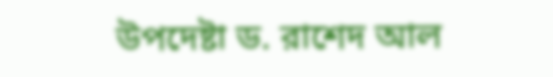উপদেষ্টা ড. রাশেদ আল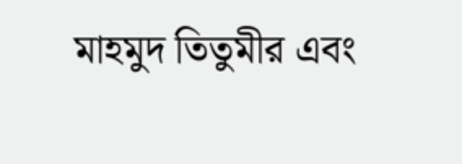মাহমুদ তিতুমীর এবং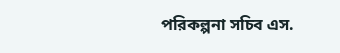পরিকল্পনা সচিব এস.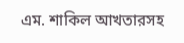এম. শাকিল আখতারসহ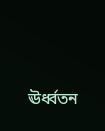ঊর্ধ্বতন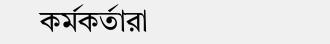কর্মকর্তারা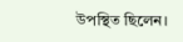উপস্থিত ছিলেন।